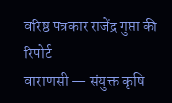वरिष्ठ पत्रकार राजेंद्र गुप्ता की रिपोर्ट
वाराणसी — संयुक्त कृषि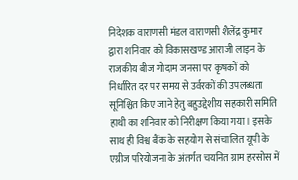निदेशक वाराणसी मंडल वाराणसी शैलेंद्र कुमार द्वारा शनिवार को विकासखण्ड आराजी लाइन के राजकीय बीज गोदाम जनसा पर कृषकों को निर्धारित दर पर समय से उर्वरकों की उपलब्धता सूनिश्चित किए जाने हेतु बहुउद्देशीय सहकारी समिति हाथी का शनिवार को निरीक्षण किया गया। इसके साथ ही विश्व बैंक के सहयोग से संचालित यूपी के एग्रीज परियोजना के अंतर्गत चयनित ग्राम हरसोस में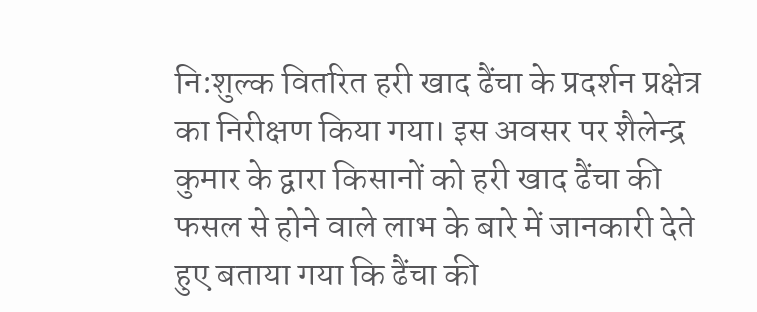नि:शुल्क वितरित हरी खाद ढैंचा के प्रदर्शन प्रक्षेत्र का निरीक्षण किया गया। इस अवसर पर शैलेन्द्र कुमार के द्वारा किसानों को हरी खाद ढैंचा की फसल से होने वाले लाभ के बारे में जानकारी देते हुए बताया गया कि ढैंचा की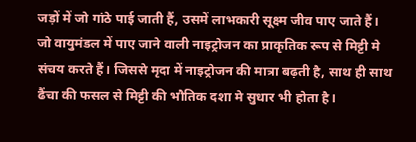जड़ों में जो गांठे पाई जाती हैं, उसमें लाभकारी सूक्ष्म जीव पाए जाते हैं। जो वायुमंडल में पाए जाने वाली नाइट्रोजन का प्राकृतिक रूप से मिट्टी मे संचय करते हैं। जिससे मृदा में नाइट्रोजन की मात्रा बढ़ती है, साथ ही साथ ढैंचा की फसल से मिट्टी की भौतिक दशा मे सुधार भी होता है।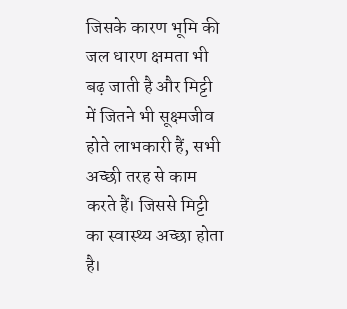जिसके कारण भूमि की जल धारण क्षमता भी बढ़ जाती है और मिट्टी में जितने भी सूक्ष्मजीव होते लाभकारी हैं, सभी अच्छी तरह से काम करते हैं। जिससे मिट्टी का स्वास्थ्य अच्छा होता है।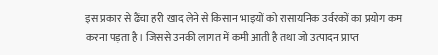इस प्रकार से ढैंचा हरी खाद लेने से किसान भाइयों को रासायनिक उर्वरकों का प्रयोग कम करना पड़ता है। जिससे उनकी लागत में कमी आती है तथा जो उत्पादन प्राप्त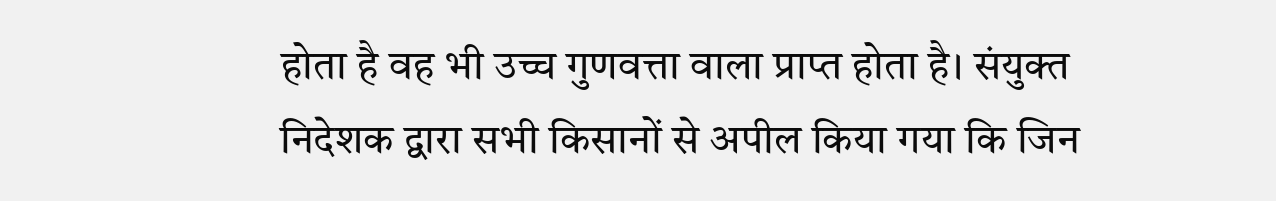होता है वह भी उच्च गुणवत्ता वाला प्राप्त होता है। संयुक्त निदेशक द्वारा सभी किसानों से अपील किया गया कि जिन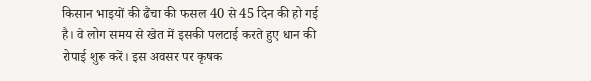किसान भाइयों की ढैंचा की फसल 40 से 45 दिन की हो गई है। वे लोग समय से खेत में इसकी पलटाई करते हुए धान की रोपाई शुरू करें। इस अवसर पर कृषक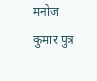मनोज कुमार पुत्र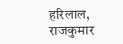हरिलाल, राजकुमार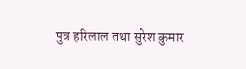पुत्र हरिलाल तथा सुरेश कुमार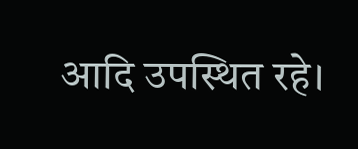आदि उपस्थित रहे।